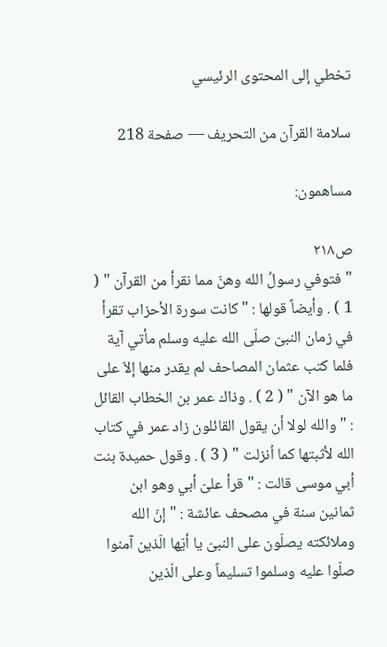تخطي إلى المحتوى الرئيسي

سلامة القرآن من التحريف — صفحة 218

مساهمون:

ص٢١٨
" فتوفي رسولُ الله وهنّ مما نقرأ من القرآن " ( 1 ) . وأيضاً قولها : " كانت سورة الأحزاب تقرأ في زمان النبىّ صلّى الله عليه وسلم مأتي آية فلما كتب عثمان المصاحف لم يقدر منها إلاّ على ما هو الآن " ( 2 ) . وذاك عمر بن الخطاب القائل : " والله لولا أن يقول القائلون زاد عمر في كتاب الله لأثبتها كما اُنزلت " ( 3 ) . وقول حميدة بنت أبي موسى قالت : " قرأ علىّ أبي وهو ابن ثمانين سنة في مصحف عائشة : " إنّ الله وملائكته يصلّون على النبىّ يا أيّها الّذين آمنوا صلّوا عليه وسلموا تسليماً وعلى الّذين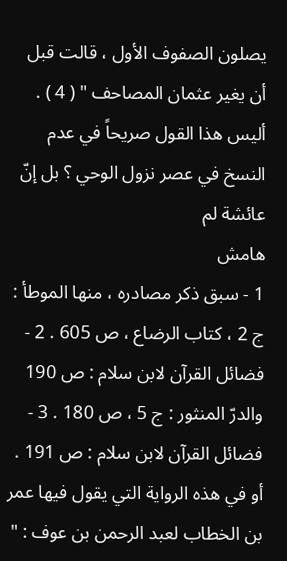يصلون الصفوف الأول ، قالت قبل أن يغير عثمان المصاحف " ( 4 ) . أليس هذا القول صريحاً في عدم النسخ في عصر نزول الوحي ؟ بل إنّ عائشة لم
هامش
1 - سبق ذكر مصادره ، منها الموطأ : ج 2 ، كتاب الرضاع ، ص 605 . 2 - فضائل القرآن لابن سلام : ص 190 والدرّ المنثور : ج 5 ، ص 180 . 3 - فضائل القرآن لابن سلام : ص 191 . أو في هذه الرواية التي يقول فيها عمر بن الخطاب لعبد الرحمن بن عوف : "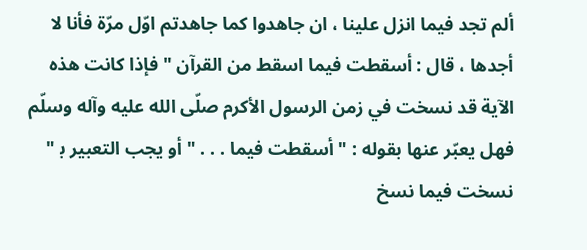ألم تجد فيما انزل علينا ، ان جاهدوا كما جاهدتم اوّل مرّة فأنا لا أجدها ، قال : أسقطت فيما اسقط من القرآن " فإذا كانت هذه الآية قد نسخت في زمن الرسول الأكرم صلّى الله عليه وآله وسلّم فهل يعبّر عنها بقوله : " أسقطت فيما . . . " أو يجب التعبير ب‍ " نسخت فيما نسخ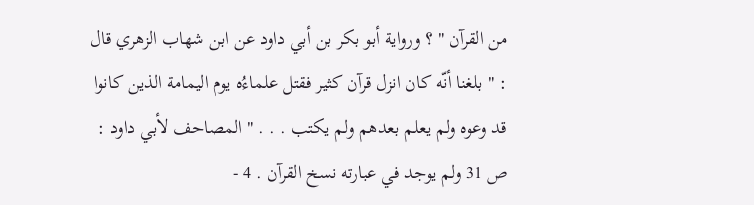من القرآن " ؟ ورواية أبو بكر بن أبي داود عن ابن شهاب الزهري قال : " بلغنا أنّه كان انزل قرآن كثير فقتل علماءُه يوم اليمامة الذين كانوا قد وعوه ولم يعلم بعدهم ولم يكتب . . . " المصاحف لأبي داود : ص 31 ولم يوجد في عبارته نسخ القرآن . 4 -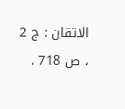الاتقان : ج 2 ، ص 718 .